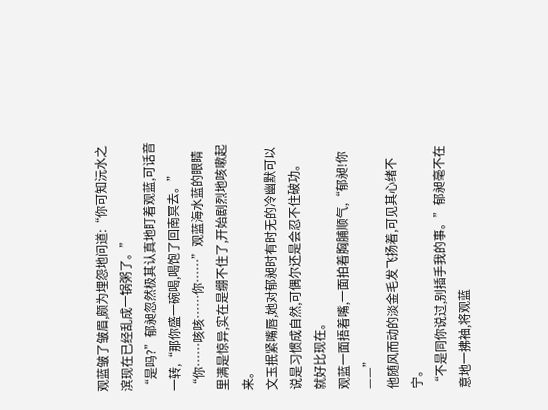观蓝皱了皱眉,颇为埋怨地问道:“你可知沅水之滨现在已经乱成一锅粥了。”
“是吗?”郁昶忽然极其认真地盯着观蓝,可话音一转,“那你盛一碗喝,喝饱了回南冥去。”
“你……咳咳……你……”观蓝海水蓝的眼睛里满是惊异,实在是绷不住了,开始剧烈地咳嗽起来。
文玉抿紧嘴唇,她对郁昶时有时无的冷幽默可以说是习惯成自然,可偶尔还是会忍不住破功。
就好比现在。
观蓝一面捂着嘴,一面拍着胸脯顺气,“郁昶!你——”
他随风而动的淡金毛发飞扬着,可见其心绪不宁。
“不是同你说过,别插手我的事。”郁昶毫不在意地一拂袖,将观蓝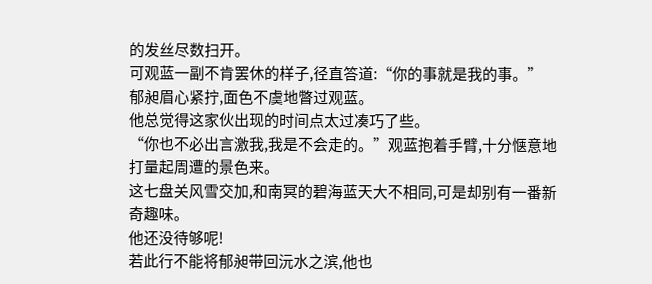的发丝尽数扫开。
可观蓝一副不肯罢休的样子,径直答道:“你的事就是我的事。”
郁昶眉心紧拧,面色不虞地瞥过观蓝。
他总觉得这家伙出现的时间点太过凑巧了些。
“你也不必出言激我,我是不会走的。”观蓝抱着手臂,十分惬意地打量起周遭的景色来。
这七盘关风雪交加,和南冥的碧海蓝天大不相同,可是却别有一番新奇趣味。
他还没待够呢!
若此行不能将郁昶带回沅水之滨,他也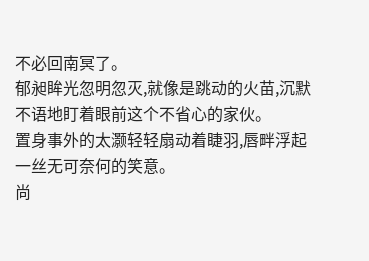不必回南冥了。
郁昶眸光忽明忽灭,就像是跳动的火苗,沉默不语地盯着眼前这个不省心的家伙。
置身事外的太灏轻轻扇动着睫羽,唇畔浮起一丝无可奈何的笑意。
尚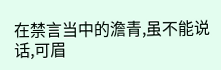在禁言当中的澹青,虽不能说话,可眉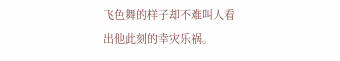飞色舞的样子却不难叫人看出他此刻的幸灾乐祸。